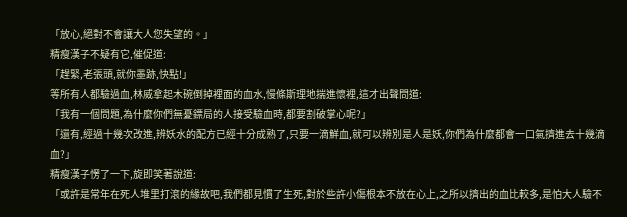「放心,絕對不會讓大人您失望的。」
精瘦漢子不疑有它,催促道:
「趕緊,老張頭,就你墨跡,快點!」
等所有人都驗過血,林威拿起木碗倒掉裡面的血水,慢條斯理地揣進懷裡,這才出聲問道:
「我有一個問題,為什麼你們無憂鏢局的人接受驗血時,都要割破掌心呢?」
「還有,經過十幾次改進,辨妖水的配方已經十分成熟了,只要一滴鮮血,就可以辨別是人是妖,你們為什麼都會一口氣擠進去十幾滴血?」
精瘦漢子愣了一下,旋即笑著說道:
「或許是常年在死人堆里打滾的緣故吧,我們都見慣了生死,對於些許小傷根本不放在心上,之所以擠出的血比較多,是怕大人驗不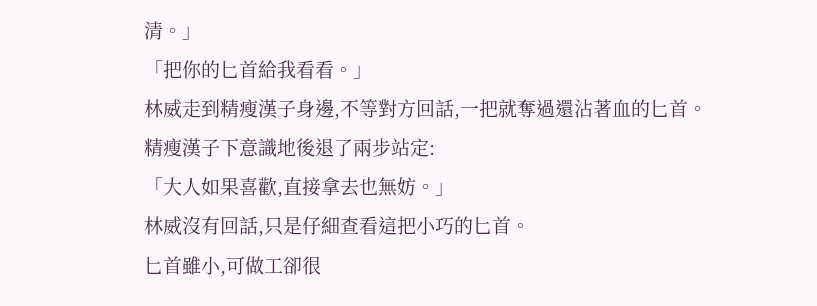清。」
「把你的匕首給我看看。」
林威走到精瘦漢子身邊,不等對方回話,一把就奪過還沾著血的匕首。
精瘦漢子下意識地後退了兩步站定:
「大人如果喜歡,直接拿去也無妨。」
林威沒有回話,只是仔細查看這把小巧的匕首。
匕首雖小,可做工卻很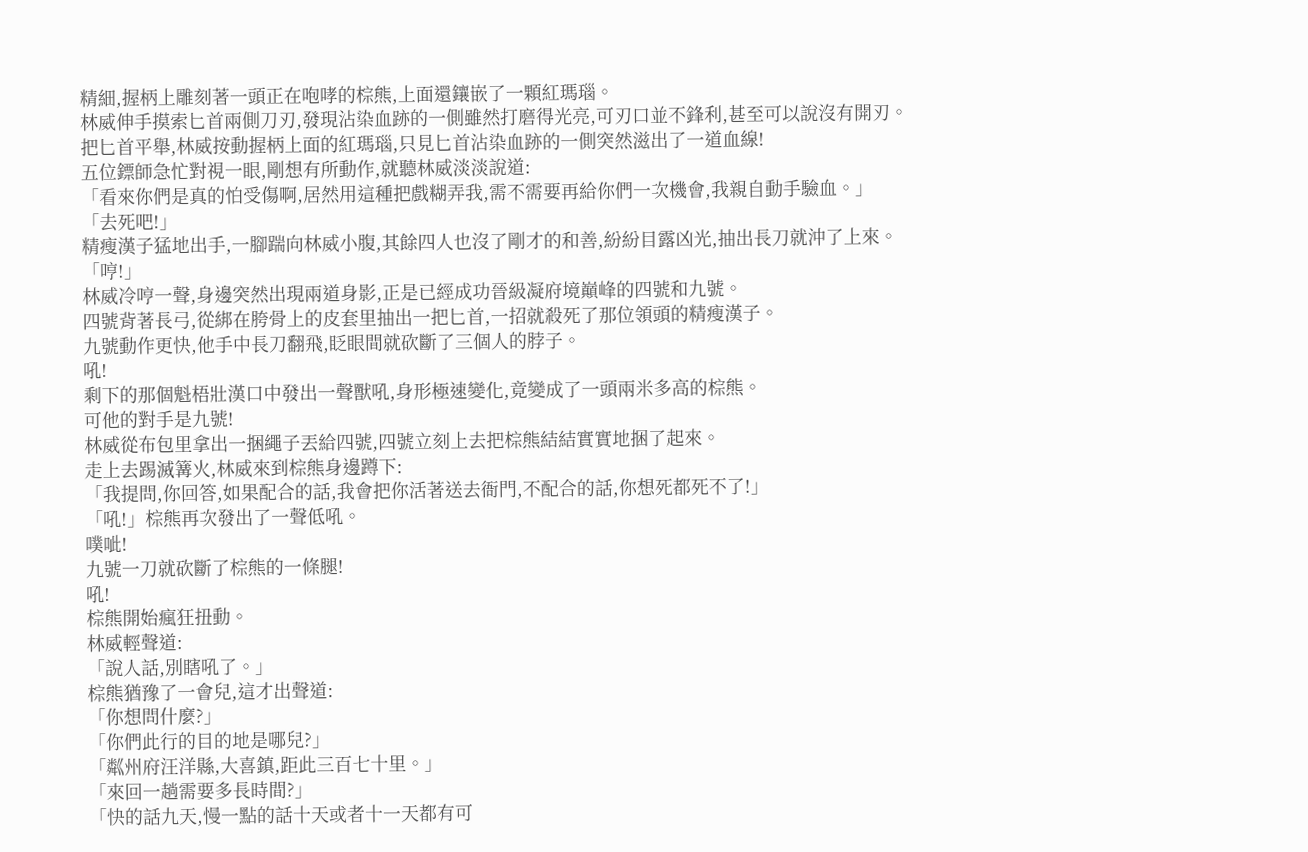精細,握柄上雕刻著一頭正在咆哮的棕熊,上面還鑲嵌了一顆紅瑪瑙。
林威伸手摸索匕首兩側刀刃,發現沾染血跡的一側雖然打磨得光亮,可刃口並不鋒利,甚至可以說沒有開刃。
把匕首平舉,林威按動握柄上面的紅瑪瑙,只見匕首沾染血跡的一側突然滋出了一道血線!
五位鏢師急忙對視一眼,剛想有所動作,就聽林威淡淡說道:
「看來你們是真的怕受傷啊,居然用這種把戲糊弄我,需不需要再給你們一次機會,我親自動手驗血。」
「去死吧!」
精瘦漢子猛地出手,一腳踹向林威小腹,其餘四人也沒了剛才的和善,紛紛目露凶光,抽出長刀就沖了上來。
「哼!」
林威冷哼一聲,身邊突然出現兩道身影,正是已經成功晉級凝府境巔峰的四號和九號。
四號背著長弓,從綁在胯骨上的皮套里抽出一把匕首,一招就殺死了那位領頭的精瘦漢子。
九號動作更快,他手中長刀翻飛,眨眼間就砍斷了三個人的脖子。
吼!
剩下的那個魁梧壯漢口中發出一聲獸吼,身形極速變化,竟變成了一頭兩米多高的棕熊。
可他的對手是九號!
林威從布包里拿出一捆繩子丟給四號,四號立刻上去把棕熊結結實實地捆了起來。
走上去踢滅篝火,林威來到棕熊身邊蹲下:
「我提問,你回答,如果配合的話,我會把你活著送去衙門,不配合的話,你想死都死不了!」
「吼!」棕熊再次發出了一聲低吼。
噗呲!
九號一刀就砍斷了棕熊的一條腿!
吼!
棕熊開始瘋狂扭動。
林威輕聲道:
「說人話,別瞎吼了。」
棕熊猶豫了一會兒,這才出聲道:
「你想問什麼?」
「你們此行的目的地是哪兒?」
「粼州府汪洋縣,大喜鎮,距此三百七十里。」
「來回一趟需要多長時間?」
「快的話九天,慢一點的話十天或者十一天都有可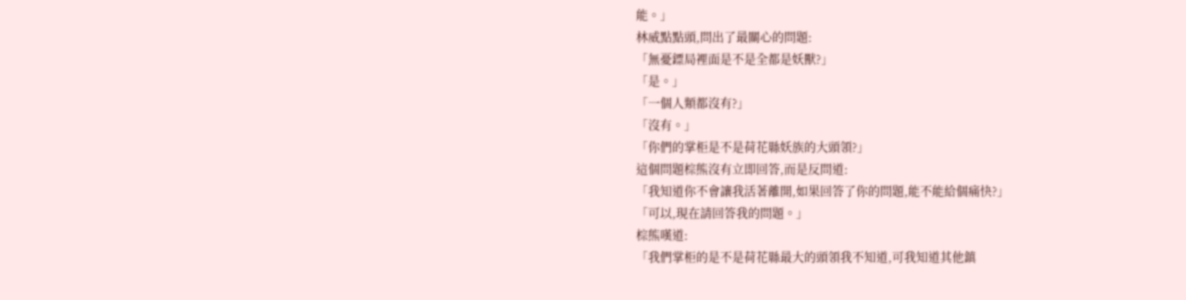能。」
林威點點頭,問出了最關心的問題:
「無憂鏢局裡面是不是全都是妖獸?」
「是。」
「一個人類都沒有?」
「沒有。」
「你們的掌柜是不是荷花縣妖族的大頭領?」
這個問題棕熊沒有立即回答,而是反問道:
「我知道你不會讓我活著離開,如果回答了你的問題,能不能給個痛快?」
「可以,現在請回答我的問題。」
棕熊嘆道:
「我們掌柜的是不是荷花縣最大的頭領我不知道,可我知道其他鎮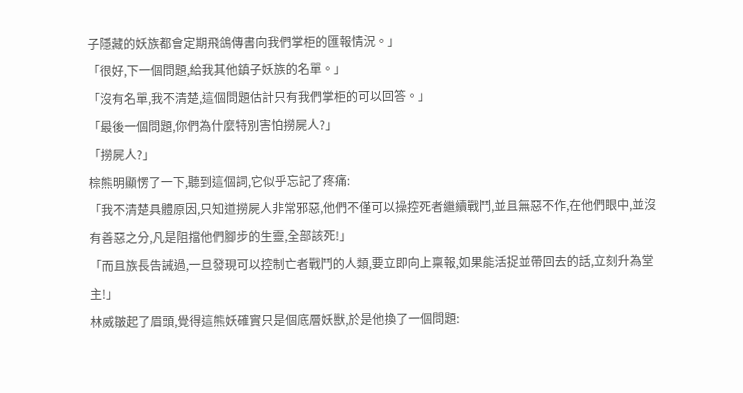子隱藏的妖族都會定期飛鴿傳書向我們掌柜的匯報情況。」
「很好,下一個問題,給我其他鎮子妖族的名單。」
「沒有名單,我不清楚,這個問題估計只有我們掌柜的可以回答。」
「最後一個問題,你們為什麼特別害怕撈屍人?」
「撈屍人?」
棕熊明顯愣了一下,聽到這個詞,它似乎忘記了疼痛:
「我不清楚具體原因,只知道撈屍人非常邪惡,他們不僅可以操控死者繼續戰鬥,並且無惡不作,在他們眼中,並沒有善惡之分,凡是阻擋他們腳步的生靈,全部該死!」
「而且族長告誡過,一旦發現可以控制亡者戰鬥的人類,要立即向上稟報,如果能活捉並帶回去的話,立刻升為堂主!」
林威皺起了眉頭,覺得這熊妖確實只是個底層妖獸,於是他換了一個問題: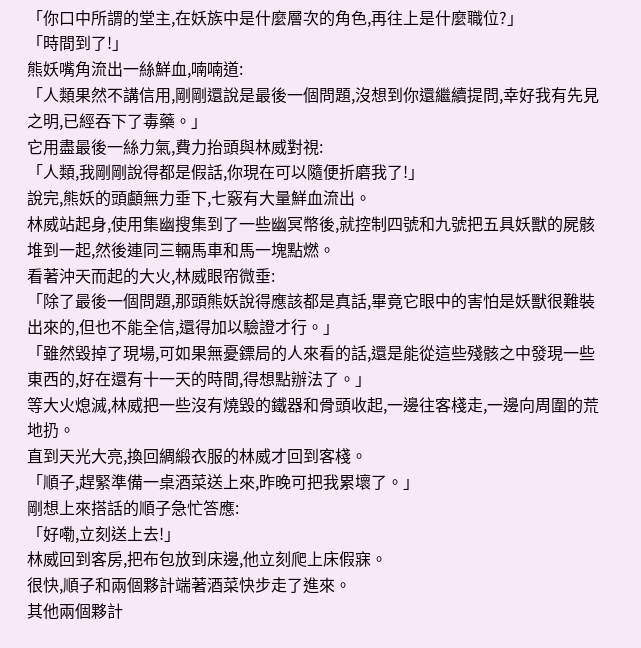「你口中所謂的堂主,在妖族中是什麼層次的角色,再往上是什麼職位?」
「時間到了!」
熊妖嘴角流出一絲鮮血,喃喃道:
「人類果然不講信用,剛剛還說是最後一個問題,沒想到你還繼續提問,幸好我有先見之明,已經吞下了毒藥。」
它用盡最後一絲力氣,費力抬頭與林威對視:
「人類,我剛剛說得都是假話,你現在可以隨便折磨我了!」
說完,熊妖的頭顱無力垂下,七竅有大量鮮血流出。
林威站起身,使用集幽搜集到了一些幽冥幣後,就控制四號和九號把五具妖獸的屍骸堆到一起,然後連同三輛馬車和馬一塊點燃。
看著沖天而起的大火,林威眼帘微垂:
「除了最後一個問題,那頭熊妖說得應該都是真話,畢竟它眼中的害怕是妖獸很難裝出來的,但也不能全信,還得加以驗證才行。」
「雖然毀掉了現場,可如果無憂鏢局的人來看的話,還是能從這些殘骸之中發現一些東西的,好在還有十一天的時間,得想點辦法了。」
等大火熄滅,林威把一些沒有燒毀的鐵器和骨頭收起,一邊往客棧走,一邊向周圍的荒地扔。
直到天光大亮,換回綢緞衣服的林威才回到客棧。
「順子,趕緊準備一桌酒菜送上來,昨晚可把我累壞了。」
剛想上來搭話的順子急忙答應:
「好嘞,立刻送上去!」
林威回到客房,把布包放到床邊,他立刻爬上床假寐。
很快,順子和兩個夥計端著酒菜快步走了進來。
其他兩個夥計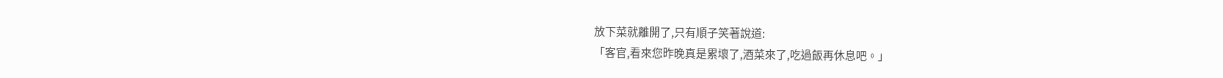放下菜就離開了,只有順子笑著說道:
「客官,看來您昨晚真是累壞了,酒菜來了,吃過飯再休息吧。」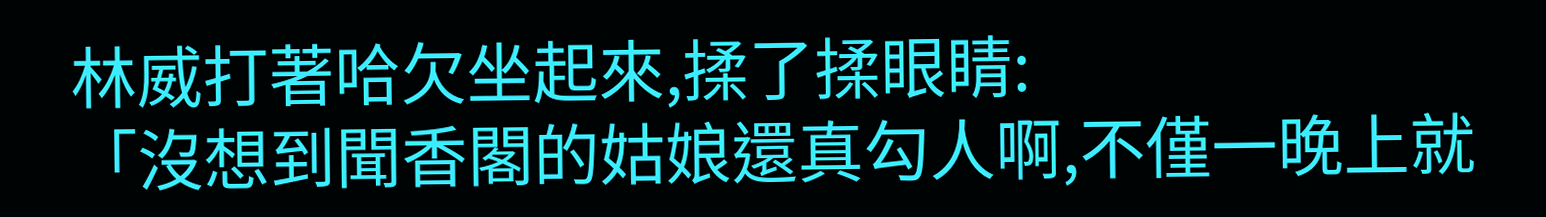林威打著哈欠坐起來,揉了揉眼睛:
「沒想到聞香閣的姑娘還真勾人啊,不僅一晚上就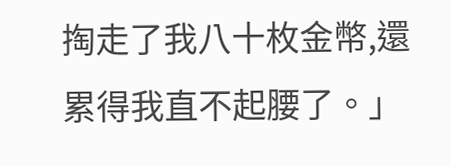掏走了我八十枚金幣,還累得我直不起腰了。」